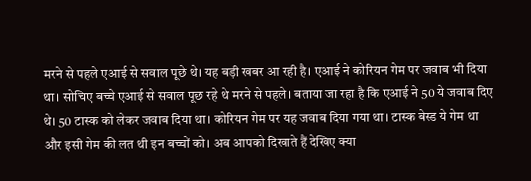मरने से पहले एआई से सवाल पूछे थे। यह बड़ी खबर आ रही है। एआई ने कोरियन गेम पर जवाब भी दिया था। सोचिए बच्चे एआई से सवाल पूछ रहे थे मरने से पहले। बताया जा रहा है कि एआई ने 50 ये जवाब दिए थे। 50 टास्क को लेकर जवाब दिया था। कोरियन गेम पर यह जवाब दिया गया था। टास्क बेस्ड ये गेम था और इसी गेम की लत थी इन बच्चों को। अब आपको दिखाते हैं देखिए क्या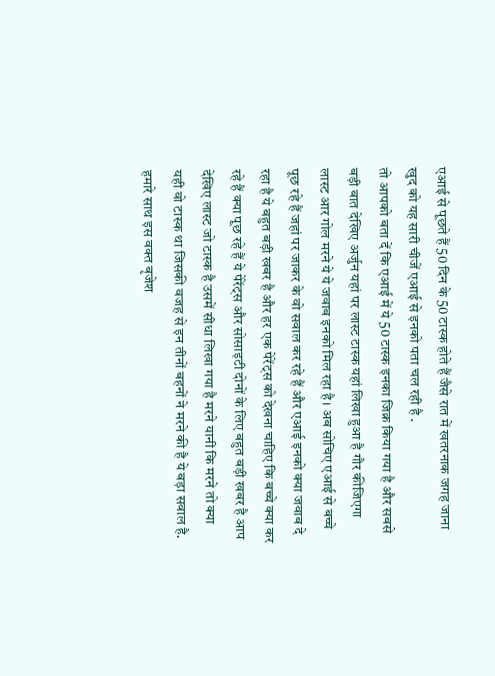एआई से पूछते हैं 50 दिन के 50 टास्क होते हैं जैसे रात में खतरनाक जगह जाना खुद को यह सारी चीजें एआई से इनको पता चल रही है .
तो आपको बता दें कि एआई में ये 50 टास्क इनका जिक्र किया गया है और सबसे बड़ी बात देखिए अर्जुन यहां पर लास्ट टास्क यहां लिखा हुआ है गौर कीजिएगा लास्ट आर गोल मरने ये ये जवाब इनको मिल रहा है। अब सोचिए एआई से बच्चे पूछ रहे हैं जहां पर जाकर के वो सवाल कर रहे हैं और एआई इनको क्या जवाब दे रहा है ये बहुत बड़ी खबर है और हर एक पेरेंट्स को देखना चाहिए कि बच्चे क्या कर रहे हैं क्या पूछ रहे हैं ये पेरेंट्स और सोसाइटी दोनों के लिए बहुत बड़ी खबर है आप देखिए लास्ट जो टास्क है उसमें सीधा लिखा गया है मरने यानी कि मरने तो क्या यही वो टास्क था जिसकी वजह से इन तीनों बहनों ने मरने की है ये बड़ा सवाल है.
हमारे साथ इस वक्त बृजेश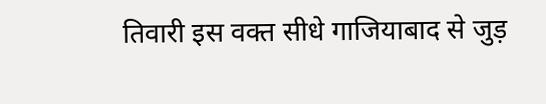तिवारी इस वक्त सीधे गाजियाबाद से जुड़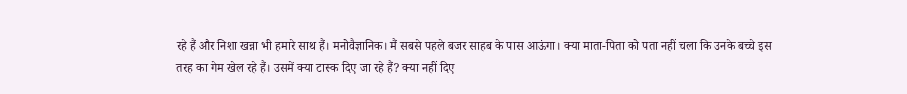रहे हैं और निशा खन्ना भी हमारे साथ हैं। मनोवैज्ञानिक। मैं सबसे पहले बजर साहब के पास आऊंगा। क्या माता-पिता को पता नहीं चला कि उनके बच्चे इस तरह का गेम खेल रहे हैं। उसमें क्या टास्क दिए जा रहे हैं? क्या नहीं दिए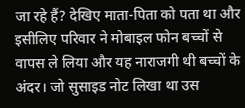जा रहे हैं? देखिए माता-पिता को पता था और इसीलिए परिवार ने मोबाइल फोन बच्चों से वापस ले लिया और यह नाराजगी थी बच्चों के अंदर। जो सुसाइड नोट लिखा था उस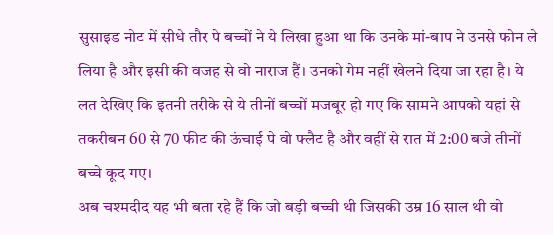सुसाइड नोट में सीधे तौर पे बच्चों ने ये लिखा हुआ था कि उनके मां-बाप ने उनसे फोन ले लिया है और इसी की वजह से वो नाराज हैं। उनको गेम नहीं खेलने दिया जा रहा है। ये लत देखिए कि इतनी तरीके से ये तीनों बच्चों मजबूर हो गए कि सामने आपको यहां से तकरीबन 60 से 70 फीट की ऊंचाई पे वो फ्लैट है और वहीं से रात में 2:00 बजे तीनों बच्चे कूद गए।
अब चश्मदीद यह भी बता रहे हैं कि जो बड़ी बच्ची थी जिसकी उम्र 16 साल थी वो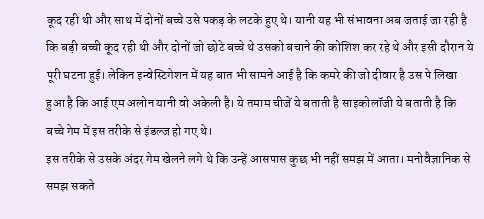कूद रही थी और साथ में दोनों बच्चे उसे पकड़ के लटके हुए थे। यानी यह भी संभावना अब जताई जा रही है कि बड़ी बच्ची कूद रही थी और दोनों जो छोटे बच्चे थे उसको बचाने की कोशिश कर रहे थे और इसी दौरान ये पूरी घटना हुई। लेकिन इन्वेस्टिगेशन में यह बात भी सामने आई है कि कमरे की जो दीवार है उस पे लिखा हुआ है कि आई एम अलोन यानी वो अकेली है। ये तमाम चीजें ये बताती है साइकोलॉजी ये बताती है कि बच्चे गेम में इस तरीके से इंडल्ज हो गए थे।
इस तरीके से उसके अंदर गेम खेलने लगे थे कि उन्हें आसपास कुछ भी नहीं समझ में आता। मनोवैज्ञानिक से समझ सकते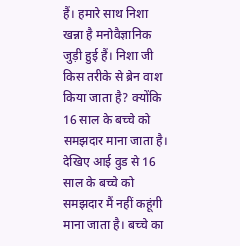हैं। हमारे साथ निशा खन्ना है मनोवैज्ञानिक जुड़ी हुई हैं। निशा जी किस तरीके से ब्रेन वाश किया जाता है? क्योंकि 16 साल के बच्चे को समझदार माना जाता है। देखिए आई वुड से 16 साल के बच्चे को समझदार मैं नहीं कहूंगी माना जाता है। बच्चे का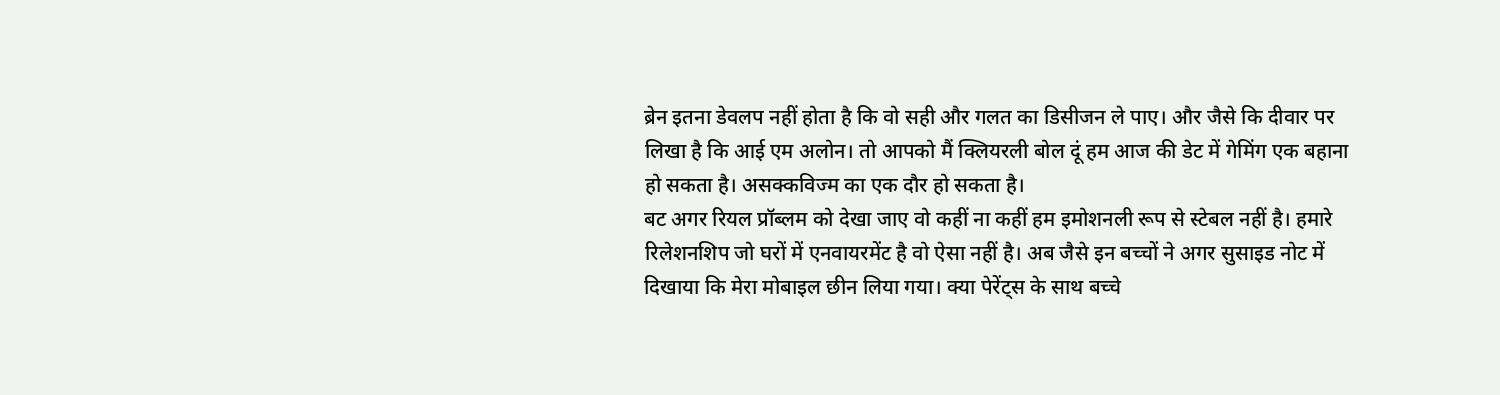ब्रेन इतना डेवलप नहीं होता है कि वो सही और गलत का डिसीजन ले पाए। और जैसे कि दीवार पर लिखा है कि आई एम अलोन। तो आपको मैं क्लियरली बोल दूं हम आज की डेट में गेमिंग एक बहाना हो सकता है। असक्कविज्म का एक दौर हो सकता है।
बट अगर रियल प्रॉब्लम को देखा जाए वो कहीं ना कहीं हम इमोशनली रूप से स्टेबल नहीं है। हमारे रिलेशनशिप जो घरों में एनवायरमेंट है वो ऐसा नहीं है। अब जैसे इन बच्चों ने अगर सुसाइड नोट में दिखाया कि मेरा मोबाइल छीन लिया गया। क्या पेरेंट्स के साथ बच्चे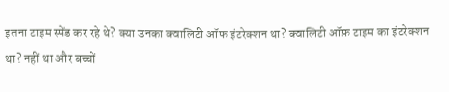इतना टाइम स्पेंड कर रहे थे? क्या उनका क्वालिटी ऑफ इंटरेक्शन था? क्वालिटी ऑफ़ टाइम का इंटरेक्शन था? नहीं था और बच्चों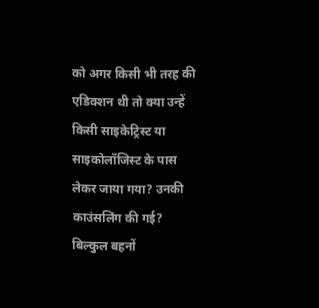को अगर किसी भी तरह की एडिक्शन थी तो क्या उन्हें किसी साइकेट्रिस्ट या साइकोलॉजिस्ट के पास लेकर जाया गया? उनकी काउंसलिंग की गई? बिल्कुल बहनों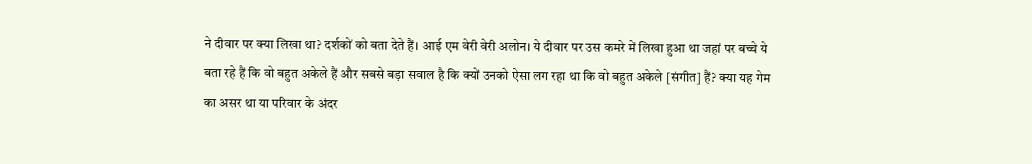ने दीवार पर क्या लिखा था? दर्शकों को बता देते हैं। आई एम वेरी वेरी अलोन। ये दीवार पर उस कमरे में लिखा हुआ था जहां पर बच्चे ये बता रहे हैं कि वो बहुत अकेले हैं और सबसे बड़ा सवाल है कि क्यों उनको ऐसा लग रहा था कि वो बहुत अकेले [संगीत] हैं? क्या यह गेम का असर था या परिवार के अंदर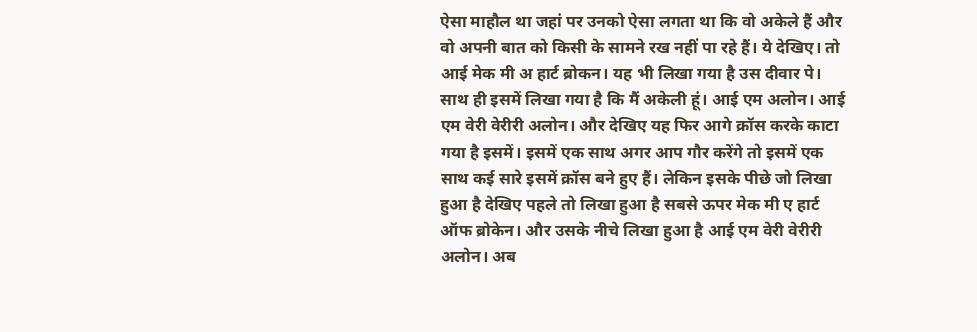ऐसा माहौल था जहां पर उनको ऐसा लगता था कि वो अकेले हैं और वो अपनी बात को किसी के सामने रख नहीं पा रहे हैं। ये देखिए। तो आई मेक मी अ हार्ट ब्रोकन। यह भी लिखा गया है उस दीवार पे। साथ ही इसमें लिखा गया है कि मैं अकेली हूं। आई एम अलोन। आई एम वेरी वेरीरी अलोन। और देखिए यह फिर आगे क्रॉस करके काटा गया है इसमें। इसमें एक साथ अगर आप गौर करेंगे तो इसमें एक साथ कई सारे इसमें क्रॉस बने हुए हैं। लेकिन इसके पीछे जो लिखा हुआ है देखिए पहले तो लिखा हुआ है सबसे ऊपर मेक मी ए हार्ट ऑफ ब्रोकेन। और उसके नीचे लिखा हुआ है आई एम वेरी वेरीरी अलोन। अब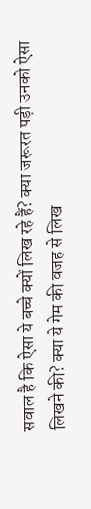सवाल है कि ऐसा ये बच्चे क्यों लिख रहे हैं? क्या जरूरत पड़ी उनको ऐसा लिखने की? क्या ये गेम की वजह से लिख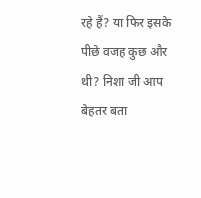रहे हैं? या फिर इसके पीछे वजह कुछ और थी? निशा जी आप बेहतर बता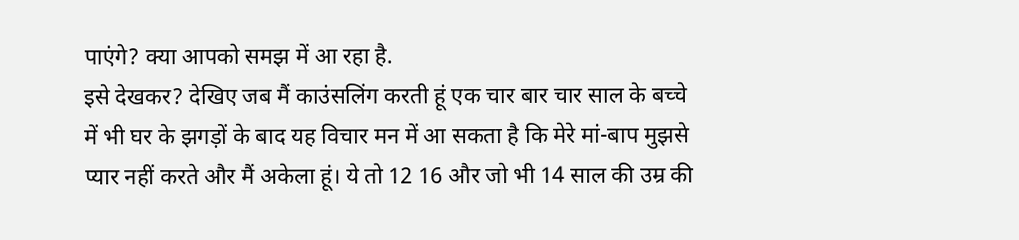पाएंगे? क्या आपको समझ में आ रहा है.
इसे देखकर? देखिए जब मैं काउंसलिंग करती हूं एक चार बार चार साल के बच्चे में भी घर के झगड़ों के बाद यह विचार मन में आ सकता है कि मेरे मां-बाप मुझसे प्यार नहीं करते और मैं अकेला हूं। ये तो 12 16 और जो भी 14 साल की उम्र की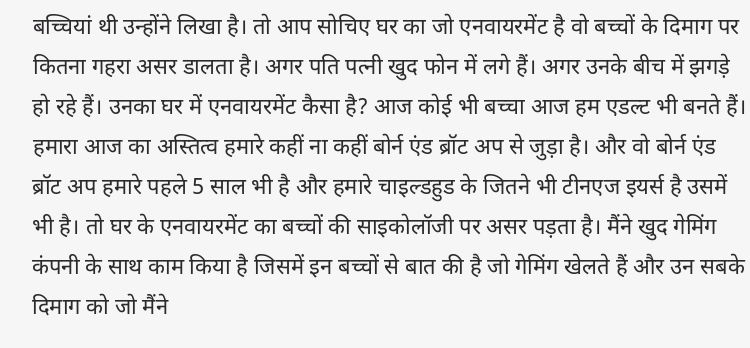बच्चियां थी उन्होंने लिखा है। तो आप सोचिए घर का जो एनवायरमेंट है वो बच्चों के दिमाग पर कितना गहरा असर डालता है। अगर पति पत्नी खुद फोन में लगे हैं। अगर उनके बीच में झगड़े हो रहे हैं। उनका घर में एनवायरमेंट कैसा है? आज कोई भी बच्चा आज हम एडल्ट भी बनते हैं। हमारा आज का अस्तित्व हमारे कहीं ना कहीं बोर्न एंड ब्रॉट अप से जुड़ा है। और वो बोर्न एंड ब्रॉट अप हमारे पहले 5 साल भी है और हमारे चाइल्डहुड के जितने भी टीनएज इयर्स है उसमें भी है। तो घर के एनवायरमेंट का बच्चों की साइकोलॉजी पर असर पड़ता है। मैंने खुद गेमिंग कंपनी के साथ काम किया है जिसमें इन बच्चों से बात की है जो गेमिंग खेलते हैं और उन सबके दिमाग को जो मैंने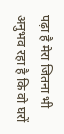पढ़ा है मेरा जितना भी अनुभव रहा है कि वो घरों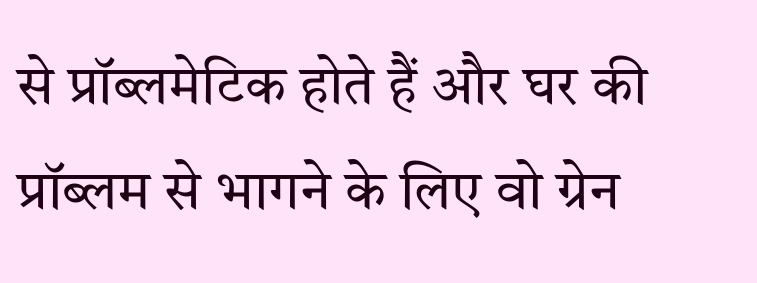से प्रॉब्लमेटिक होते हैं और घर की प्रॉब्लम से भागने के लिए वो ग्रेन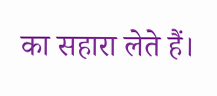का सहारा लेते हैं।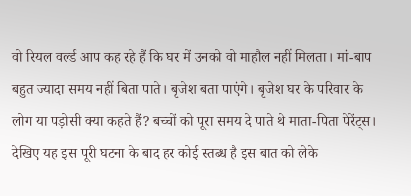वो रियल वर्ल्ड आप कह रहे हैं कि घर में उनको वो माहौल नहीं मिलता। मां-बाप बहुत ज्यादा समय नहीं बिता पाते। बृजेश बता पाएंगे। बृजेश घर के परिवार के लोग या पड़ोसी क्या कहते हैं? बच्चों को पूरा समय दे पाते थे माता-पिता पेरेंट्स।
देखिए यह इस पूरी घटना के बाद हर कोई स्तब्ध है इस बात को लेके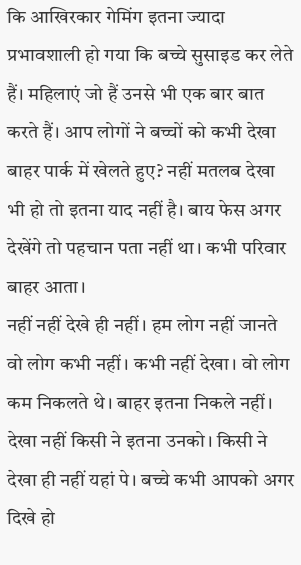कि आखिरकार गेमिंग इतना ज्यादा प्रभावशाली हो गया कि बच्चे सुसाइड कर लेते हैं। महिलाएं जो हैं उनसे भी एक बार बात करते हैं। आप लोगों ने बच्चों को कभी देखा बाहर पार्क में खेलते हुए? नहीं मतलब देखा भी हो तो इतना याद नहीं है। बाय फेस अगर देखेंगे तो पहचान पता नहीं था। कभी परिवार बाहर आता।
नहीं नहीं देखे ही नहीं। हम लोग नहीं जानते वो लोग कभी नहीं। कभी नहीं देखा। वो लोग कम निकलते थे। बाहर इतना निकले नहीं। देखा नहीं किसी ने इतना उनको। किसी ने देखा ही नहीं यहां पे। बच्चे कभी आपको अगर दिखे हो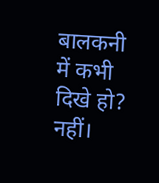बालकनी में कभी दिखे हो? नहीं।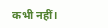कभी नहीं।